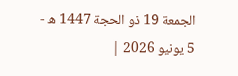الجمعة 19 ذو الحجة 1447 ه - 5 يونيو 2026 |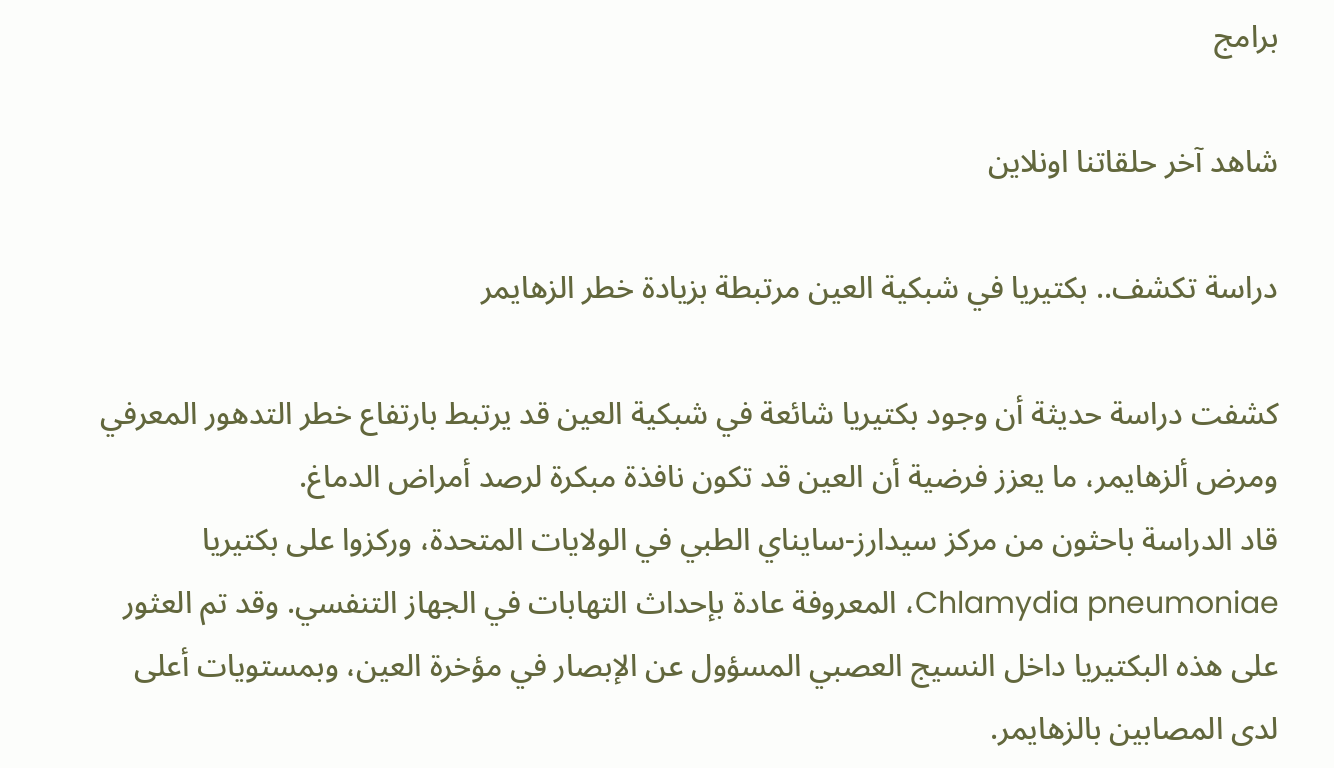برامج

شاهد آخر حلقاتنا اونلاين

دراسة تكشف.. بكتيريا في شبكية العين مرتبطة بزيادة خطر الزهايمر

كشفت دراسة حديثة أن وجود بكتيريا شائعة في شبكية العين قد يرتبط بارتفاع خطر التدهور المعرفي ومرض ألزهايمر، ما يعزز فرضية أن العين قد تكون نافذة مبكرة لرصد أمراض الدماغ.
قاد الدراسة باحثون من مركز سيدارز-سايناي الطبي في الولايات المتحدة، وركزوا على بكتيريا Chlamydia pneumoniae، المعروفة عادة بإحداث التهابات في الجهاز التنفسي. وقد تم العثور على هذه البكتيريا داخل النسيج العصبي المسؤول عن الإبصار في مؤخرة العين، وبمستويات أعلى لدى المصابين بالزهايمر.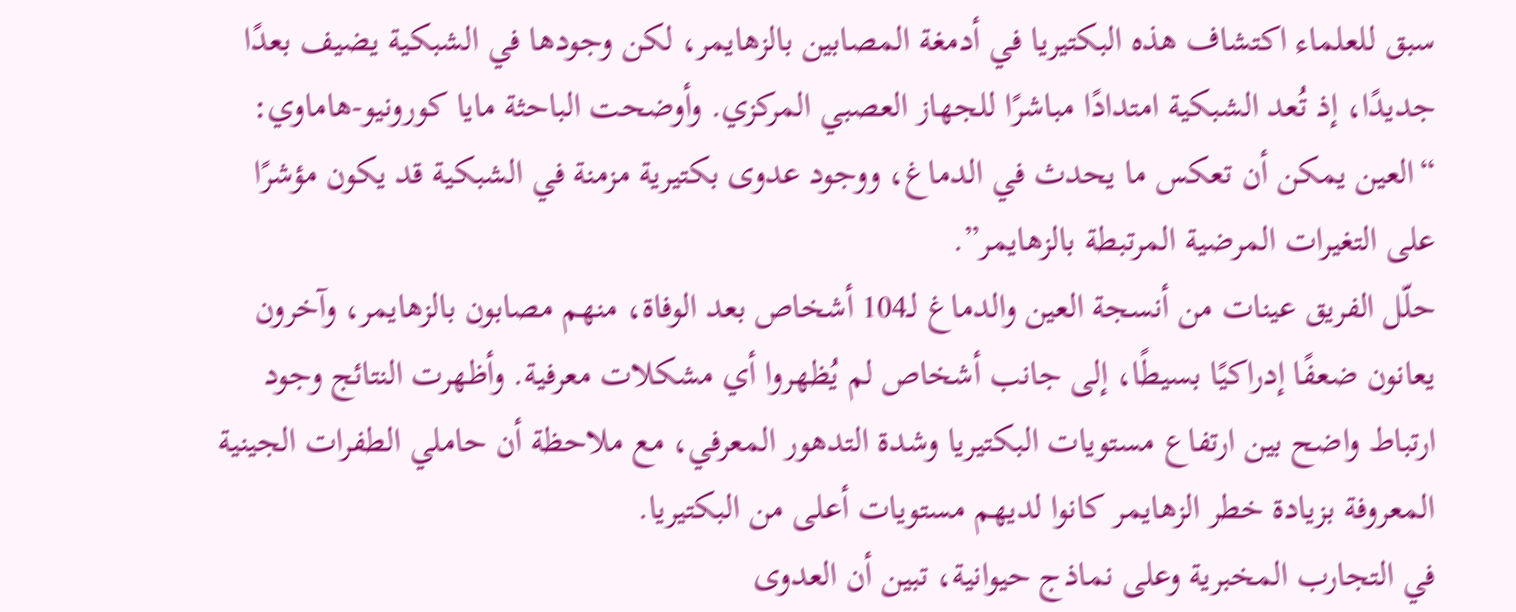سبق للعلماء اكتشاف هذه البكتيريا في أدمغة المصابين بالزهايمر، لكن وجودها في الشبكية يضيف بعدًا جديدًا، إذ تُعد الشبكية امتدادًا مباشرًا للجهاز العصبي المركزي. وأوضحت الباحثة مايا كورونيو-هاماوي: “العين يمكن أن تعكس ما يحدث في الدماغ، ووجود عدوى بكتيرية مزمنة في الشبكية قد يكون مؤشرًا على التغيرات المرضية المرتبطة بالزهايمر”.
حلّل الفريق عينات من أنسجة العين والدماغ لـ104 أشخاص بعد الوفاة، منهم مصابون بالزهايمر، وآخرون يعانون ضعفًا إدراكيًا بسيطًا، إلى جانب أشخاص لم يُظهروا أي مشكلات معرفية. وأظهرت النتائج وجود ارتباط واضح بين ارتفاع مستويات البكتيريا وشدة التدهور المعرفي، مع ملاحظة أن حاملي الطفرات الجينية المعروفة بزيادة خطر الزهايمر كانوا لديهم مستويات أعلى من البكتيريا.
في التجارب المخبرية وعلى نماذج حيوانية، تبين أن العدوى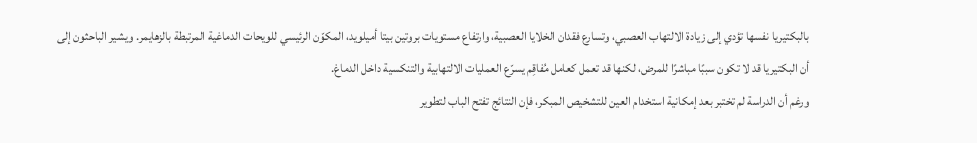بالبكتيريا نفسها تؤدي إلى زيادة الالتهاب العصبي، وتسارع فقدان الخلايا العصبية، وارتفاع مستويات بروتين بيتا أميلويد، المكوّن الرئيسي للويحات الدماغية المرتبطة بالزهايمر. ويشير الباحثون إلى أن البكتيريا قد لا تكون سببًا مباشرًا للمرض، لكنها قد تعمل كعامل مُفاقِم يسرّع العمليات الالتهابية والتنكسية داخل الدماغ.
ورغم أن الدراسة لم تختبر بعد إمكانية استخدام العين للتشخيص المبكر، فإن النتائج تفتح الباب لتطوير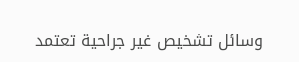وسائل تشخيص غير جراحية تعتمد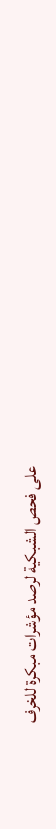على فحص الشبكية لرصد مؤشرات مبكرة للخرف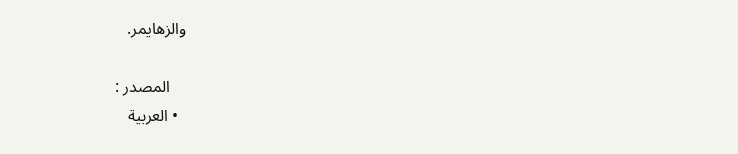والزهايمر.

    المصدر :
  • العربية